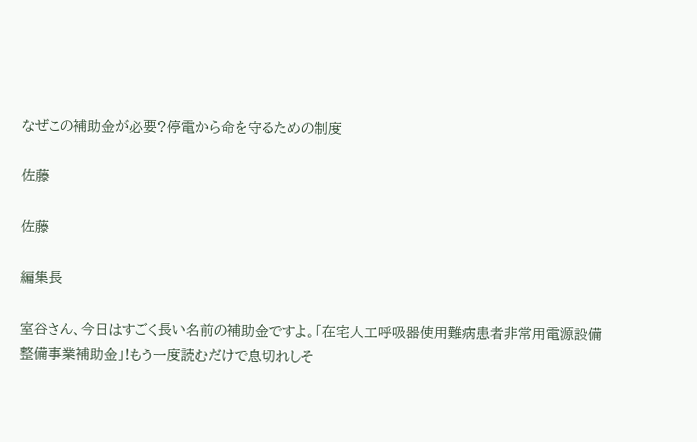なぜこの補助金が必要?停電から命を守るための制度

佐藤

佐藤

編集長

室谷さん、今日はすごく長い名前の補助金ですよ。「在宅人工呼吸器使用難病患者非常用電源設備整備事業補助金」!もう一度読むだけで息切れしそ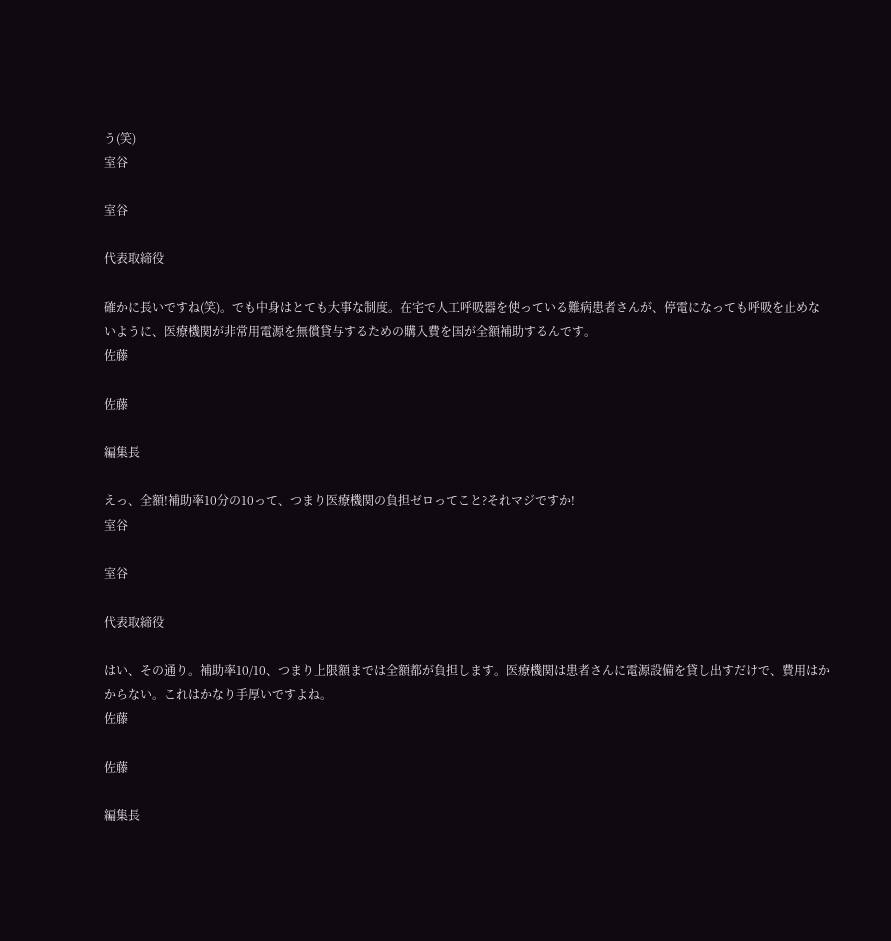う(笑)
室谷

室谷

代表取締役

確かに長いですね(笑)。でも中身はとても大事な制度。在宅で人工呼吸器を使っている難病患者さんが、停電になっても呼吸を止めないように、医療機関が非常用電源を無償貸与するための購入費を国が全額補助するんです。
佐藤

佐藤

編集長

えっ、全額!補助率10分の10って、つまり医療機関の負担ゼロってこと?それマジですか!
室谷

室谷

代表取締役

はい、その通り。補助率10/10、つまり上限額までは全額都が負担します。医療機関は患者さんに電源設備を貸し出すだけで、費用はかからない。これはかなり手厚いですよね。
佐藤

佐藤

編集長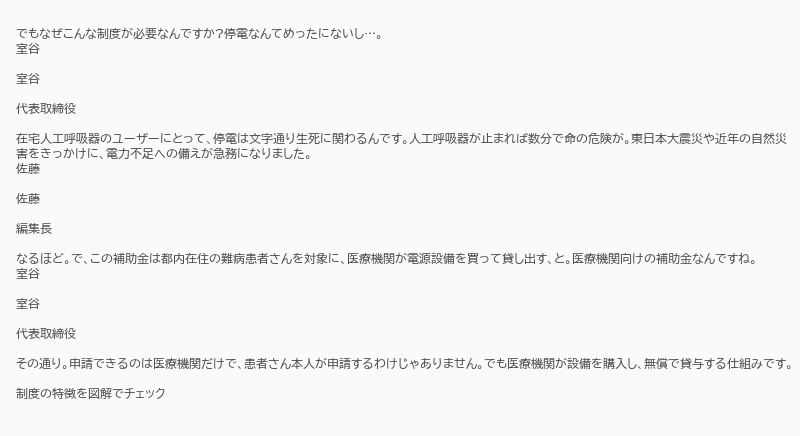でもなぜこんな制度が必要なんですか?停電なんてめったにないし…。
室谷

室谷

代表取締役

在宅人工呼吸器のユーザーにとって、停電は文字通り生死に関わるんです。人工呼吸器が止まれば数分で命の危険が。東日本大震災や近年の自然災害をきっかけに、電力不足への備えが急務になりました。
佐藤

佐藤

編集長

なるほど。で、この補助金は都内在住の難病患者さんを対象に、医療機関が電源設備を買って貸し出す、と。医療機関向けの補助金なんですね。
室谷

室谷

代表取締役

その通り。申請できるのは医療機関だけで、患者さん本人が申請するわけじゃありません。でも医療機関が設備を購入し、無償で貸与する仕組みです。

制度の特徴を図解でチェック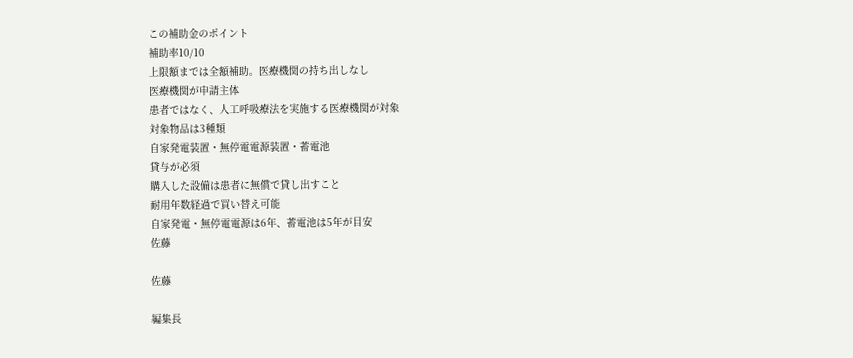この補助金のポイント
補助率10/10
上限額までは全額補助。医療機関の持ち出しなし
医療機関が申請主体
患者ではなく、人工呼吸療法を実施する医療機関が対象
対象物品は3種類
自家発電装置・無停電電源装置・蓄電池
貸与が必須
購入した設備は患者に無償で貸し出すこと
耐用年数経過で買い替え可能
自家発電・無停電電源は6年、蓄電池は5年が目安
佐藤

佐藤

編集長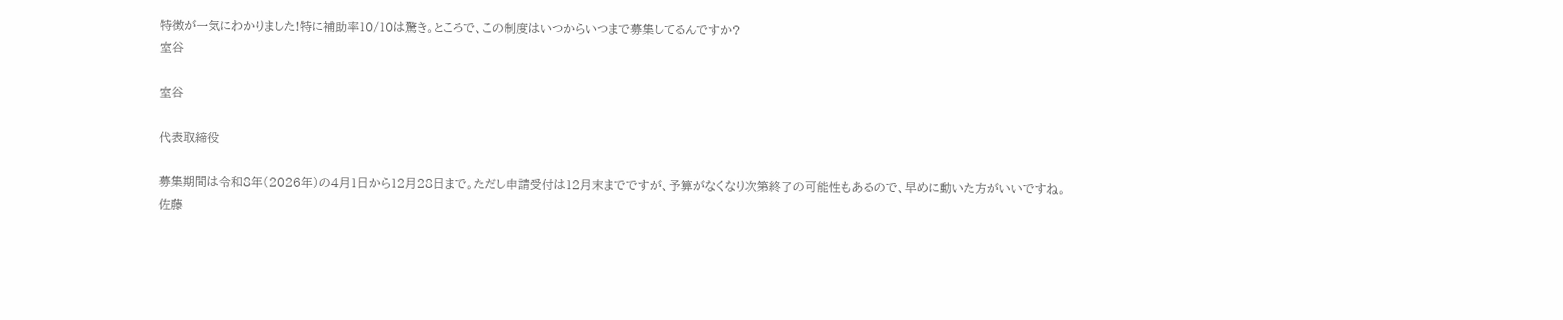特徴が一気にわかりました!特に補助率10/10は驚き。ところで、この制度はいつからいつまで募集してるんですか?
室谷

室谷

代表取締役

募集期間は令和8年(2026年)の4月1日から12月28日まで。ただし申請受付は12月末までですが、予算がなくなり次第終了の可能性もあるので、早めに動いた方がいいですね。
佐藤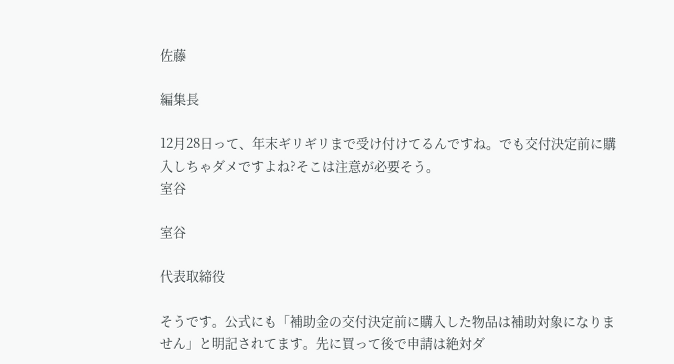佐藤

編集長

12月28日って、年末ギリギリまで受け付けてるんですね。でも交付決定前に購入しちゃダメですよね?そこは注意が必要そう。
室谷

室谷

代表取締役

そうです。公式にも「補助金の交付決定前に購入した物品は補助対象になりません」と明記されてます。先に買って後で申請は絶対ダ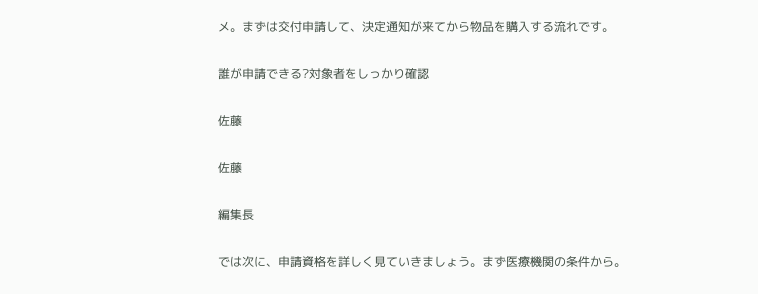メ。まずは交付申請して、決定通知が来てから物品を購入する流れです。

誰が申請できる?対象者をしっかり確認

佐藤

佐藤

編集長

では次に、申請資格を詳しく見ていきましょう。まず医療機関の条件から。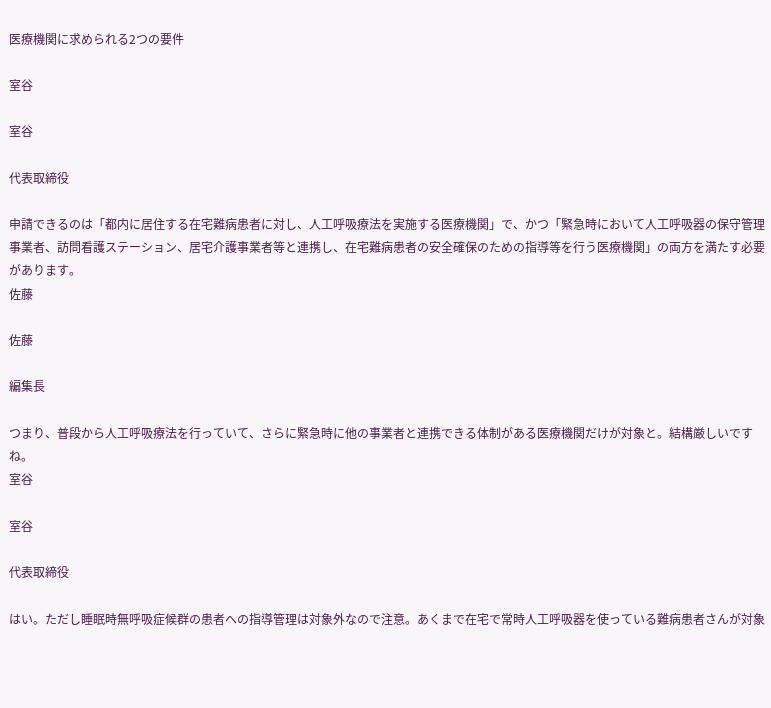医療機関に求められる2つの要件

室谷

室谷

代表取締役

申請できるのは「都内に居住する在宅難病患者に対し、人工呼吸療法を実施する医療機関」で、かつ「緊急時において人工呼吸器の保守管理事業者、訪問看護ステーション、居宅介護事業者等と連携し、在宅難病患者の安全確保のための指導等を行う医療機関」の両方を満たす必要があります。
佐藤

佐藤

編集長

つまり、普段から人工呼吸療法を行っていて、さらに緊急時に他の事業者と連携できる体制がある医療機関だけが対象と。結構厳しいですね。
室谷

室谷

代表取締役

はい。ただし睡眠時無呼吸症候群の患者への指導管理は対象外なので注意。あくまで在宅で常時人工呼吸器を使っている難病患者さんが対象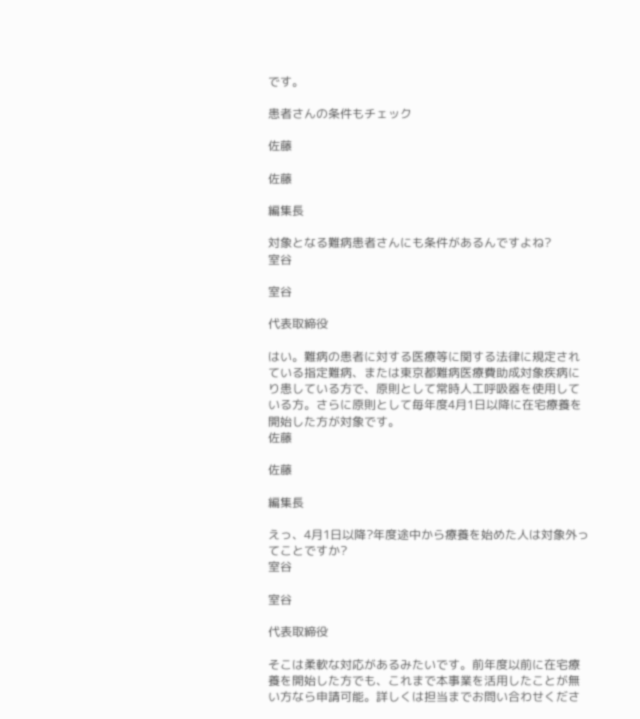です。

患者さんの条件もチェック

佐藤

佐藤

編集長

対象となる難病患者さんにも条件があるんですよね?
室谷

室谷

代表取締役

はい。難病の患者に対する医療等に関する法律に規定されている指定難病、または東京都難病医療費助成対象疾病にり患している方で、原則として常時人工呼吸器を使用している方。さらに原則として毎年度4月1日以降に在宅療養を開始した方が対象です。
佐藤

佐藤

編集長

えっ、4月1日以降?年度途中から療養を始めた人は対象外ってことですか?
室谷

室谷

代表取締役

そこは柔軟な対応があるみたいです。前年度以前に在宅療養を開始した方でも、これまで本事業を活用したことが無い方なら申請可能。詳しくは担当までお問い合わせくださ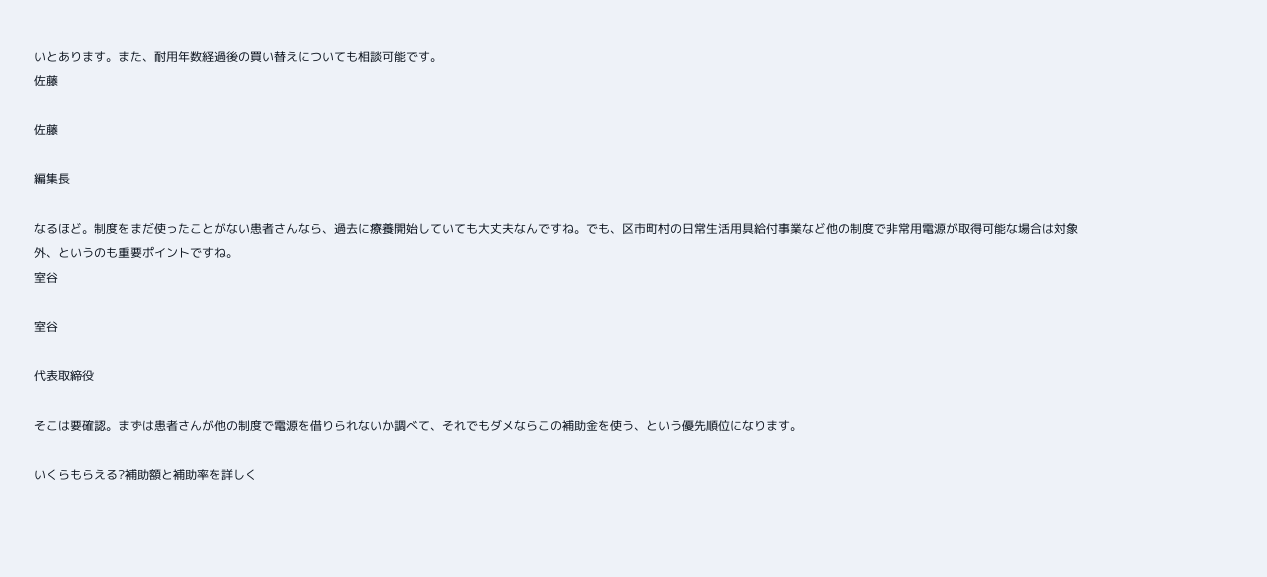いとあります。また、耐用年数経過後の買い替えについても相談可能です。
佐藤

佐藤

編集長

なるほど。制度をまだ使ったことがない患者さんなら、過去に療養開始していても大丈夫なんですね。でも、区市町村の日常生活用具給付事業など他の制度で非常用電源が取得可能な場合は対象外、というのも重要ポイントですね。
室谷

室谷

代表取締役

そこは要確認。まずは患者さんが他の制度で電源を借りられないか調べて、それでもダメならこの補助金を使う、という優先順位になります。

いくらもらえる?補助額と補助率を詳しく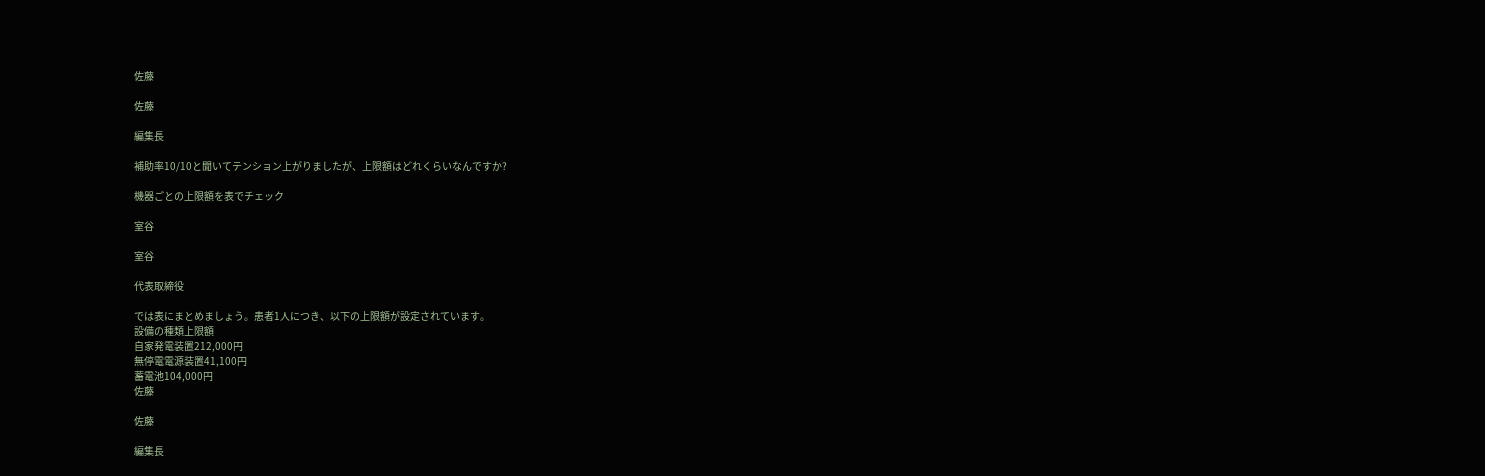佐藤

佐藤

編集長

補助率10/10と聞いてテンション上がりましたが、上限額はどれくらいなんですか?

機器ごとの上限額を表でチェック

室谷

室谷

代表取締役

では表にまとめましょう。患者1人につき、以下の上限額が設定されています。
設備の種類上限額
自家発電装置212,000円
無停電電源装置41,100円
蓄電池104,000円
佐藤

佐藤

編集長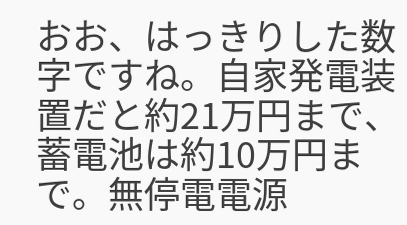おお、はっきりした数字ですね。自家発電装置だと約21万円まで、蓄電池は約10万円まで。無停電電源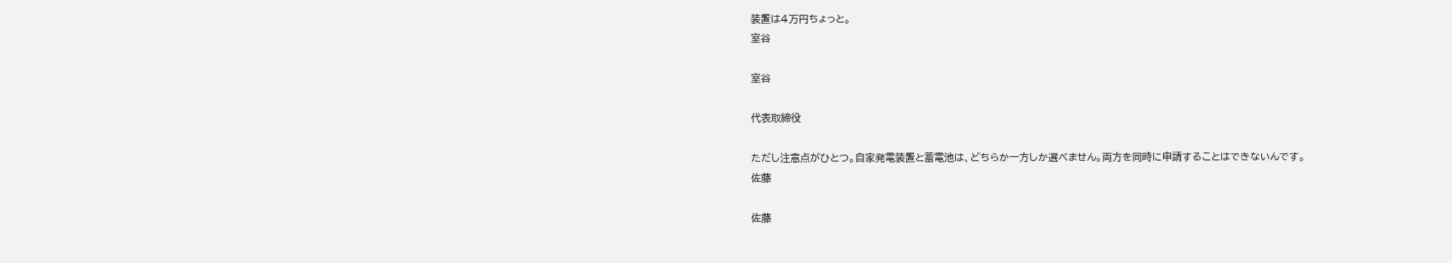装置は4万円ちょっと。
室谷

室谷

代表取締役

ただし注意点がひとつ。自家発電装置と蓄電池は、どちらか一方しか選べません。両方を同時に申請することはできないんです。
佐藤

佐藤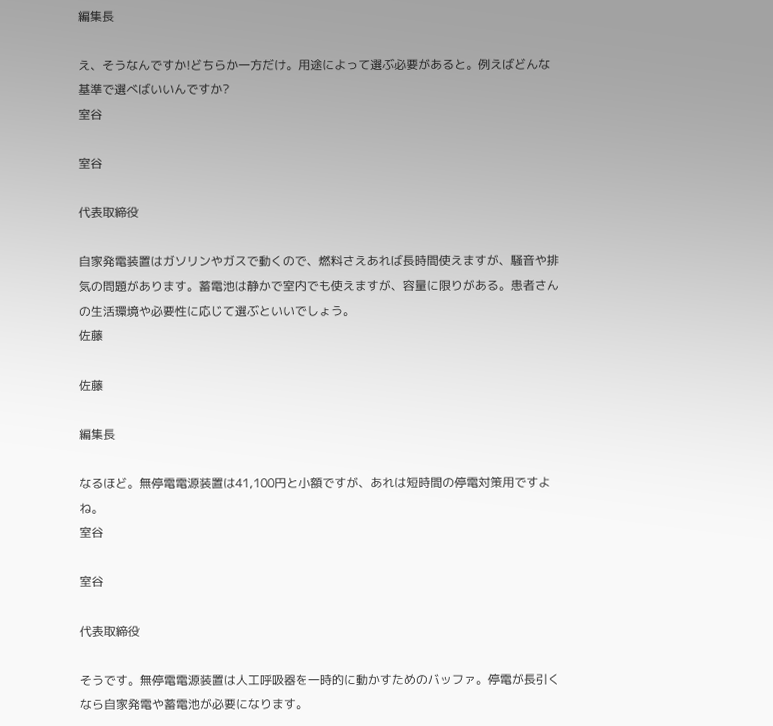編集長

え、そうなんですか!どちらか一方だけ。用途によって選ぶ必要があると。例えばどんな基準で選べばいいんですか?
室谷

室谷

代表取締役

自家発電装置はガソリンやガスで動くので、燃料さえあれば長時間使えますが、騒音や排気の問題があります。蓄電池は静かで室内でも使えますが、容量に限りがある。患者さんの生活環境や必要性に応じて選ぶといいでしょう。
佐藤

佐藤

編集長

なるほど。無停電電源装置は41,100円と小額ですが、あれは短時間の停電対策用ですよね。
室谷

室谷

代表取締役

そうです。無停電電源装置は人工呼吸器を一時的に動かすためのバッファ。停電が長引くなら自家発電や蓄電池が必要になります。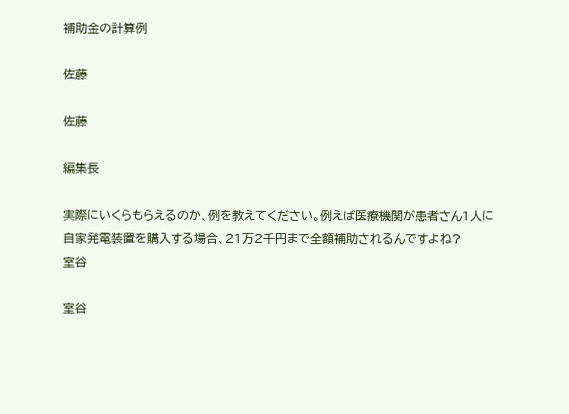補助金の計算例

佐藤

佐藤

編集長

実際にいくらもらえるのか、例を教えてください。例えば医療機関が患者さん1人に自家発電装置を購入する場合、21万2千円まで全額補助されるんですよね?
室谷

室谷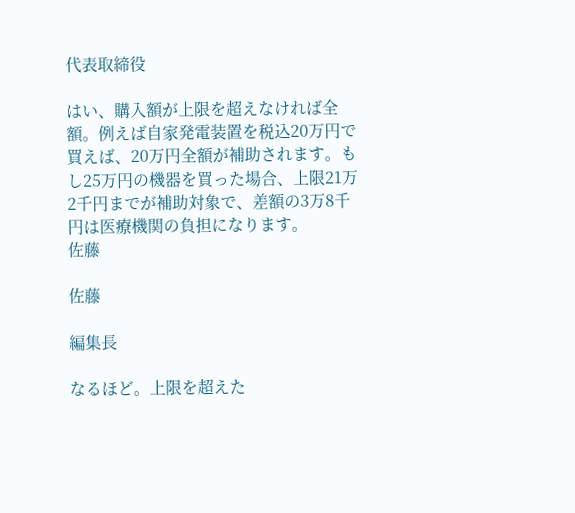代表取締役

はい、購入額が上限を超えなければ全額。例えば自家発電装置を税込20万円で買えば、20万円全額が補助されます。もし25万円の機器を買った場合、上限21万2千円までが補助対象で、差額の3万8千円は医療機関の負担になります。
佐藤

佐藤

編集長

なるほど。上限を超えた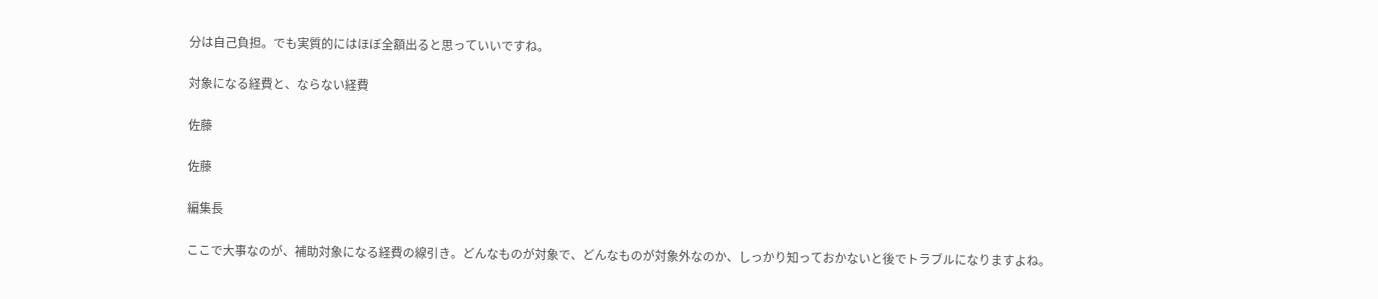分は自己負担。でも実質的にはほぼ全額出ると思っていいですね。

対象になる経費と、ならない経費

佐藤

佐藤

編集長

ここで大事なのが、補助対象になる経費の線引き。どんなものが対象で、どんなものが対象外なのか、しっかり知っておかないと後でトラブルになりますよね。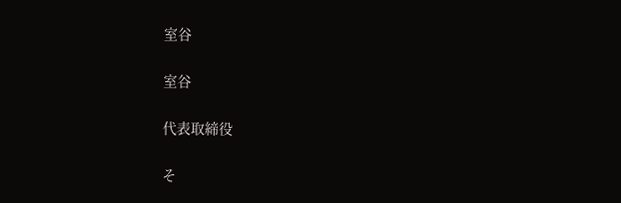室谷

室谷

代表取締役

そ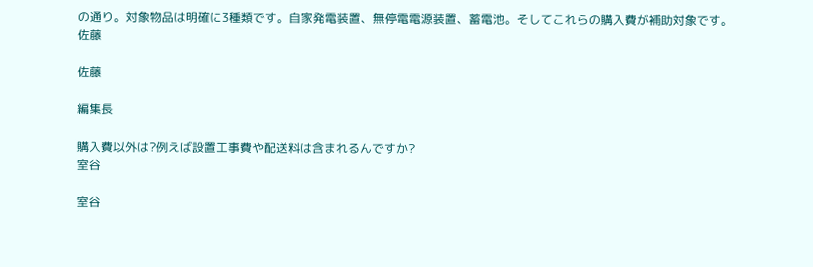の通り。対象物品は明確に3種類です。自家発電装置、無停電電源装置、蓄電池。そしてこれらの購入費が補助対象です。
佐藤

佐藤

編集長

購入費以外は?例えば設置工事費や配送料は含まれるんですか?
室谷

室谷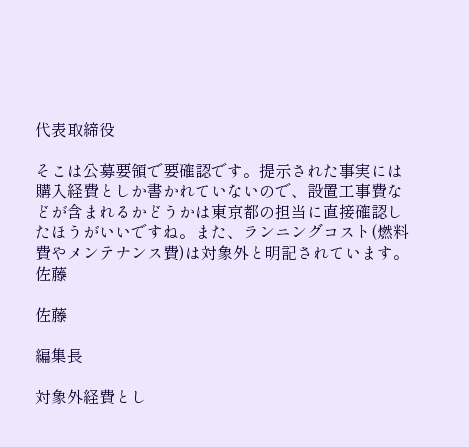代表取締役

そこは公募要領で要確認です。提示された事実には購入経費としか書かれていないので、設置工事費などが含まれるかどうかは東京都の担当に直接確認したほうがいいですね。また、ランニングコスト(燃料費やメンテナンス費)は対象外と明記されています。
佐藤

佐藤

編集長

対象外経費とし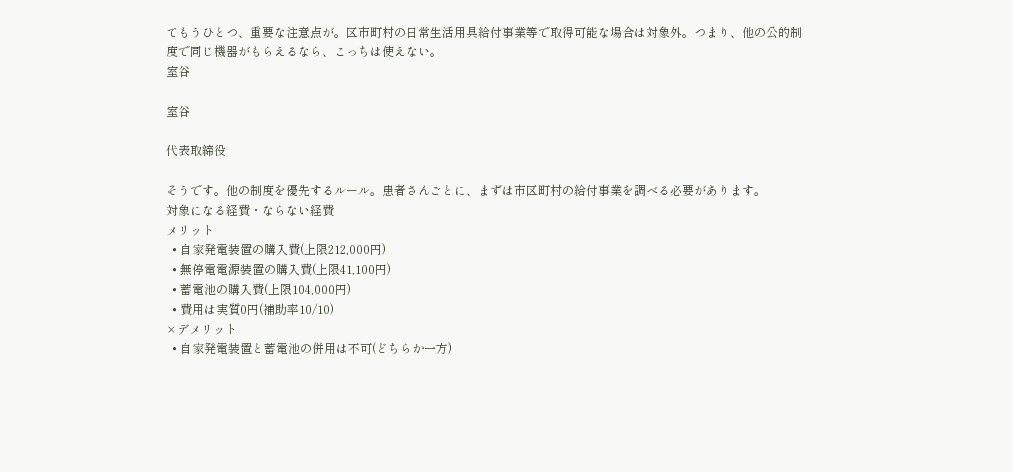てもうひとつ、重要な注意点が。区市町村の日常生活用具給付事業等で取得可能な場合は対象外。つまり、他の公的制度で同じ機器がもらえるなら、こっちは使えない。
室谷

室谷

代表取締役

そうです。他の制度を優先するルール。患者さんごとに、まずは市区町村の給付事業を調べる必要があります。
対象になる経費・ならない経費
メリット
  • 自家発電装置の購入費(上限212,000円)
  • 無停電電源装置の購入費(上限41,100円)
  • 蓄電池の購入費(上限104,000円)
  • 費用は実質0円(補助率10/10)
×デメリット
  • 自家発電装置と蓄電池の併用は不可(どちらか一方)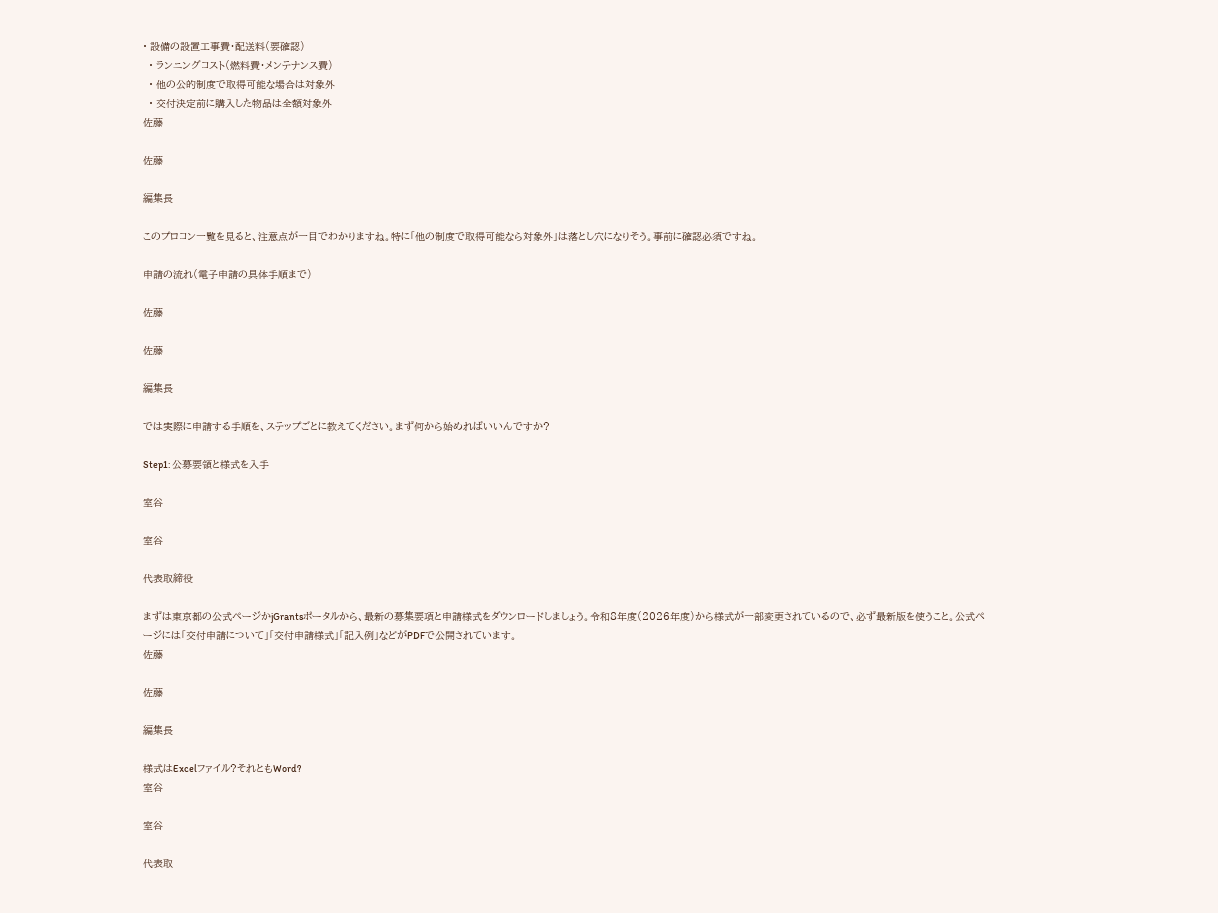• 設備の設置工事費・配送料(要確認)
  • ランニングコスト(燃料費・メンテナンス費)
  • 他の公的制度で取得可能な場合は対象外
  • 交付決定前に購入した物品は全額対象外
佐藤

佐藤

編集長

このプロコン一覧を見ると、注意点が一目でわかりますね。特に「他の制度で取得可能なら対象外」は落とし穴になりそう。事前に確認必須ですね。

申請の流れ(電子申請の具体手順まで)

佐藤

佐藤

編集長

では実際に申請する手順を、ステップごとに教えてください。まず何から始めればいいんですか?

Step1: 公募要領と様式を入手

室谷

室谷

代表取締役

まずは東京都の公式ページかjGrantsポータルから、最新の募集要項と申請様式をダウンロードしましょう。令和8年度(2026年度)から様式が一部変更されているので、必ず最新版を使うこと。公式ページには「交付申請について」「交付申請様式」「記入例」などがPDFで公開されています。
佐藤

佐藤

編集長

様式はExcelファイル?それともWord?
室谷

室谷

代表取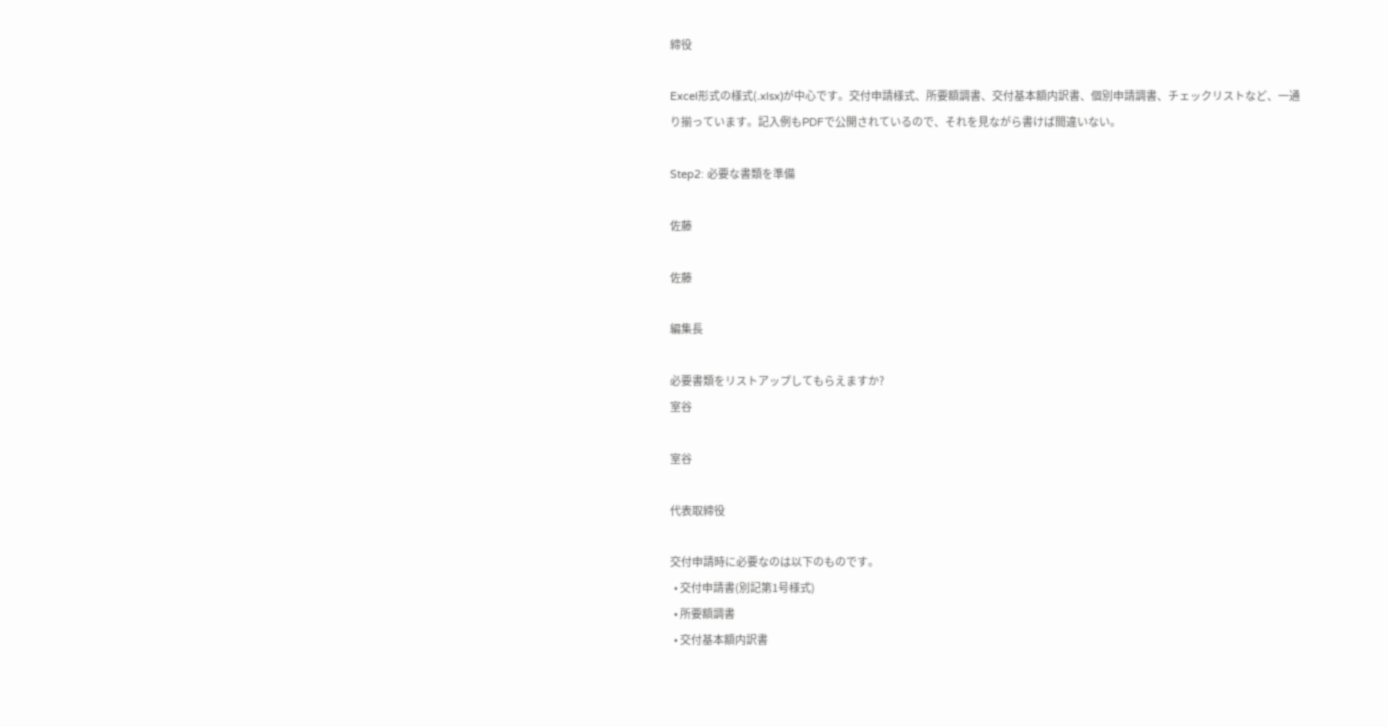締役

Excel形式の様式(.xlsx)が中心です。交付申請様式、所要額調書、交付基本額内訳書、個別申請調書、チェックリストなど、一通り揃っています。記入例もPDFで公開されているので、それを見ながら書けば間違いない。

Step2: 必要な書類を準備

佐藤

佐藤

編集長

必要書類をリストアップしてもらえますか?
室谷

室谷

代表取締役

交付申請時に必要なのは以下のものです。
  • 交付申請書(別記第1号様式)
  • 所要額調書
  • 交付基本額内訳書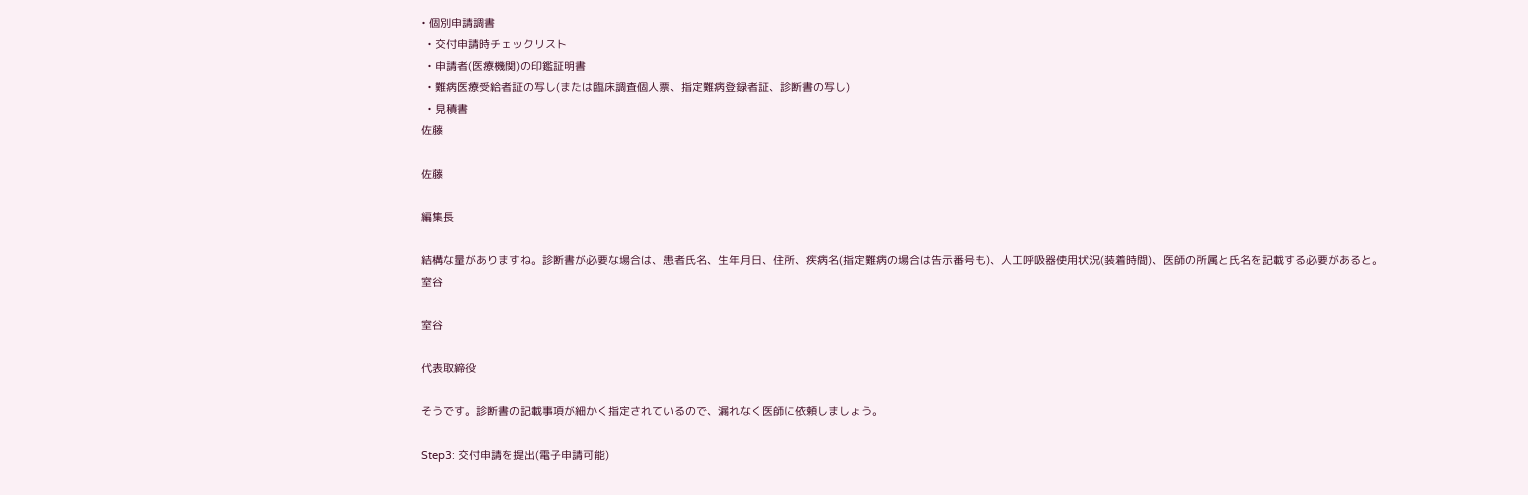• 個別申請調書
  • 交付申請時チェックリスト
  • 申請者(医療機関)の印鑑証明書
  • 難病医療受給者証の写し(または臨床調査個人票、指定難病登録者証、診断書の写し)
  • 見積書
佐藤

佐藤

編集長

結構な量がありますね。診断書が必要な場合は、患者氏名、生年月日、住所、疾病名(指定難病の場合は告示番号も)、人工呼吸器使用状況(装着時間)、医師の所属と氏名を記載する必要があると。
室谷

室谷

代表取締役

そうです。診断書の記載事項が細かく指定されているので、漏れなく医師に依頼しましょう。

Step3: 交付申請を提出(電子申請可能)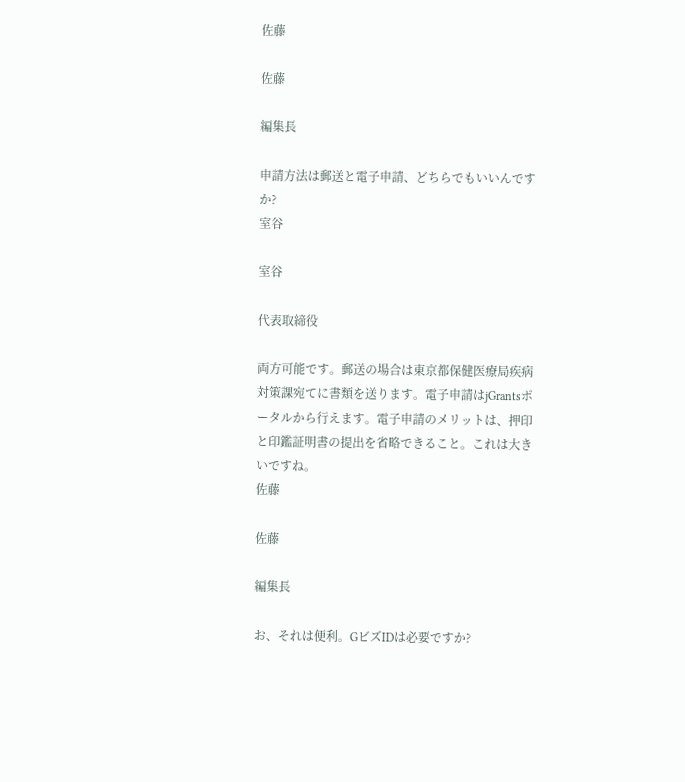佐藤

佐藤

編集長

申請方法は郵送と電子申請、どちらでもいいんですか?
室谷

室谷

代表取締役

両方可能です。郵送の場合は東京都保健医療局疾病対策課宛てに書類を送ります。電子申請はjGrantsポータルから行えます。電子申請のメリットは、押印と印鑑証明書の提出を省略できること。これは大きいですね。
佐藤

佐藤

編集長

お、それは便利。GビズIDは必要ですか?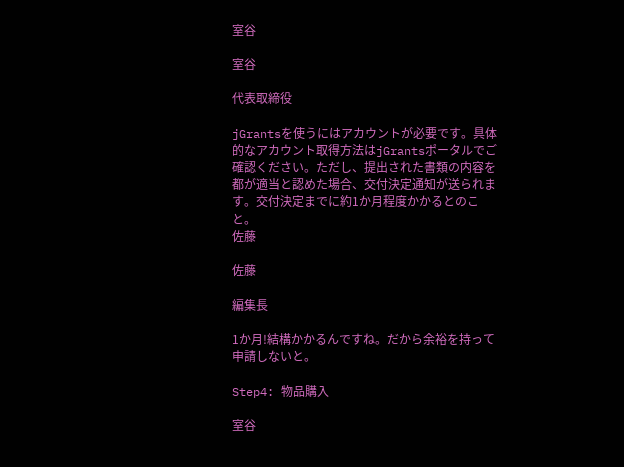室谷

室谷

代表取締役

jGrantsを使うにはアカウントが必要です。具体的なアカウント取得方法はjGrantsポータルでご確認ください。ただし、提出された書類の内容を都が適当と認めた場合、交付決定通知が送られます。交付決定までに約1か月程度かかるとのこと。
佐藤

佐藤

編集長

1か月!結構かかるんですね。だから余裕を持って申請しないと。

Step4: 物品購入

室谷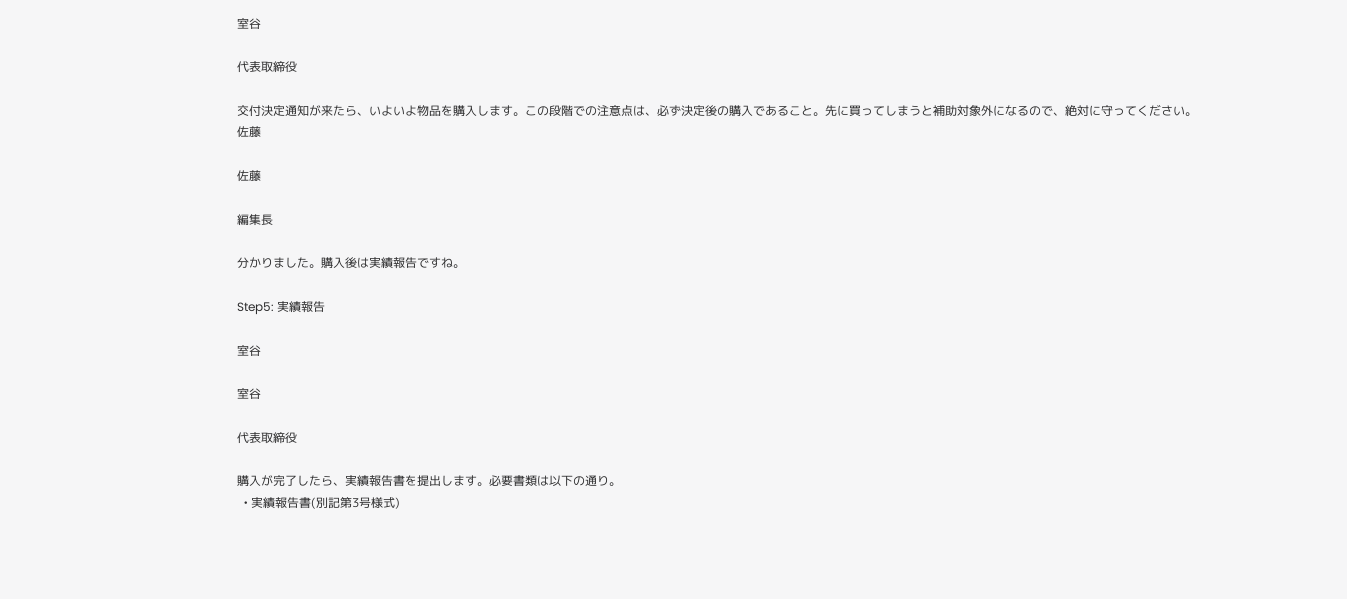室谷

代表取締役

交付決定通知が来たら、いよいよ物品を購入します。この段階での注意点は、必ず決定後の購入であること。先に買ってしまうと補助対象外になるので、絶対に守ってください。
佐藤

佐藤

編集長

分かりました。購入後は実績報告ですね。

Step5: 実績報告

室谷

室谷

代表取締役

購入が完了したら、実績報告書を提出します。必要書類は以下の通り。
  • 実績報告書(別記第3号様式)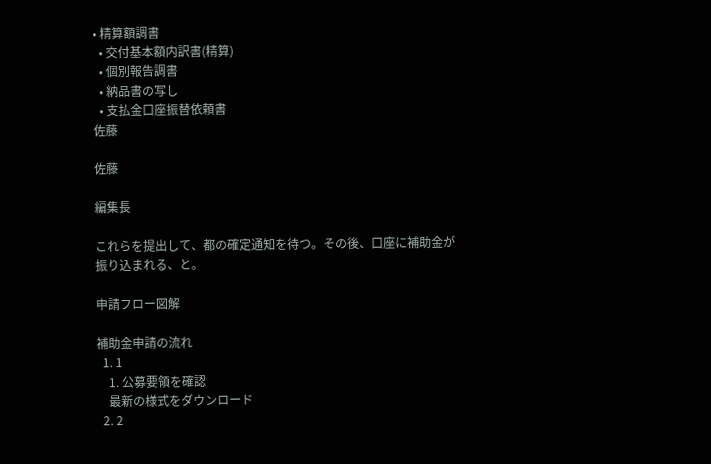• 精算額調書
  • 交付基本額内訳書(精算)
  • 個別報告調書
  • 納品書の写し
  • 支払金口座振替依頼書
佐藤

佐藤

編集長

これらを提出して、都の確定通知を待つ。その後、口座に補助金が振り込まれる、と。

申請フロー図解

補助金申請の流れ
  1. 1
    1. 公募要領を確認
    最新の様式をダウンロード
  2. 2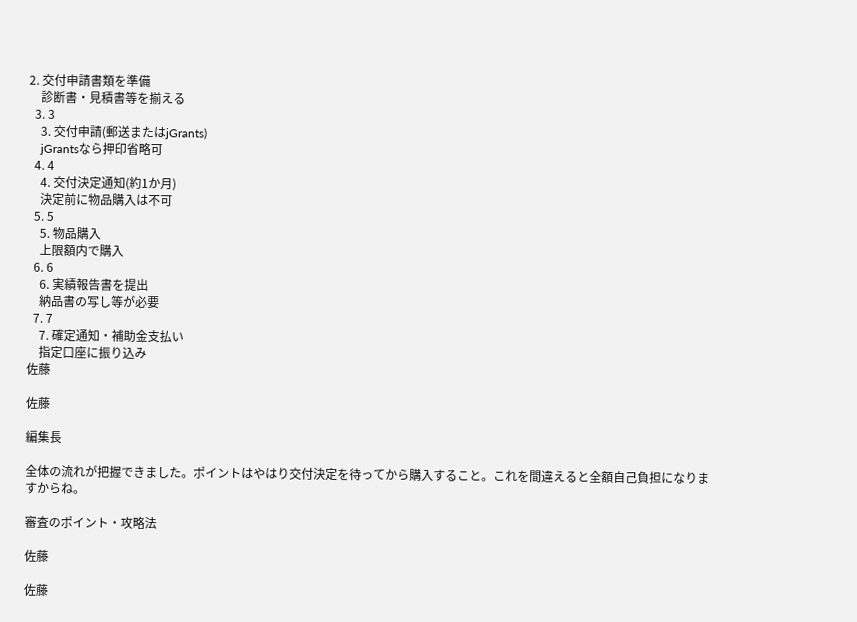2. 交付申請書類を準備
    診断書・見積書等を揃える
  3. 3
    3. 交付申請(郵送またはjGrants)
    jGrantsなら押印省略可
  4. 4
    4. 交付決定通知(約1か月)
    決定前に物品購入は不可
  5. 5
    5. 物品購入
    上限額内で購入
  6. 6
    6. 実績報告書を提出
    納品書の写し等が必要
  7. 7
    7. 確定通知・補助金支払い
    指定口座に振り込み
佐藤

佐藤

編集長

全体の流れが把握できました。ポイントはやはり交付決定を待ってから購入すること。これを間違えると全額自己負担になりますからね。

審査のポイント・攻略法

佐藤

佐藤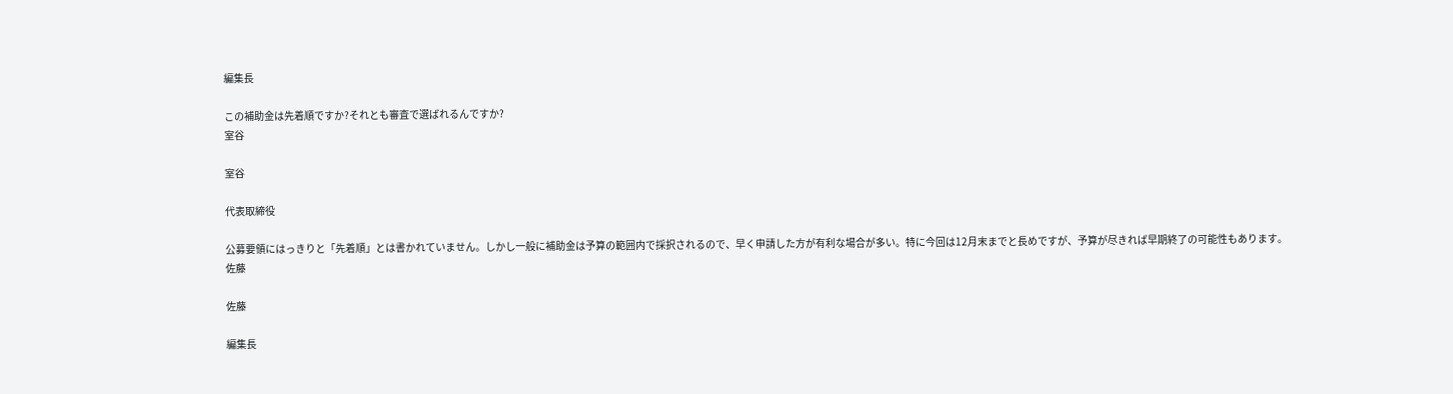編集長

この補助金は先着順ですか?それとも審査で選ばれるんですか?
室谷

室谷

代表取締役

公募要領にはっきりと「先着順」とは書かれていません。しかし一般に補助金は予算の範囲内で採択されるので、早く申請した方が有利な場合が多い。特に今回は12月末までと長めですが、予算が尽きれば早期終了の可能性もあります。
佐藤

佐藤

編集長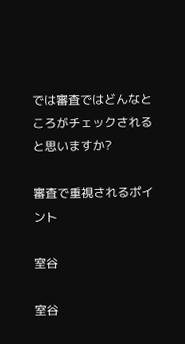では審査ではどんなところがチェックされると思いますか?

審査で重視されるポイント

室谷

室谷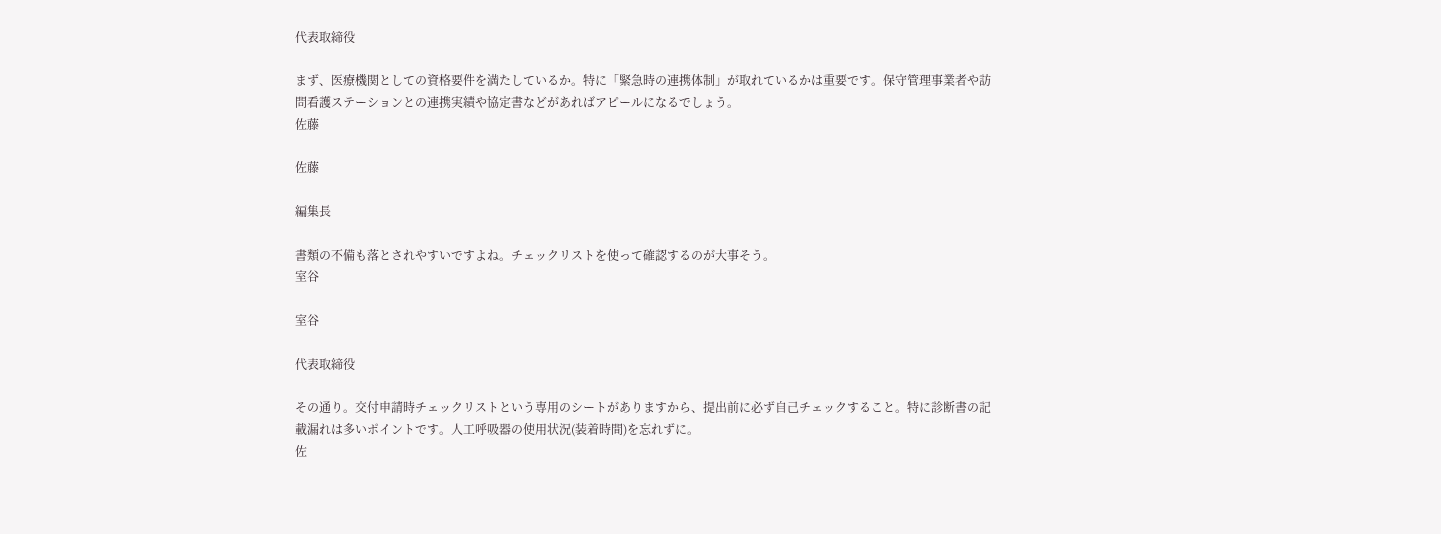代表取締役

まず、医療機関としての資格要件を満たしているか。特に「緊急時の連携体制」が取れているかは重要です。保守管理事業者や訪問看護ステーションとの連携実績や協定書などがあればアピールになるでしょう。
佐藤

佐藤

編集長

書類の不備も落とされやすいですよね。チェックリストを使って確認するのが大事そう。
室谷

室谷

代表取締役

その通り。交付申請時チェックリストという専用のシートがありますから、提出前に必ず自己チェックすること。特に診断書の記載漏れは多いポイントです。人工呼吸器の使用状況(装着時間)を忘れずに。
佐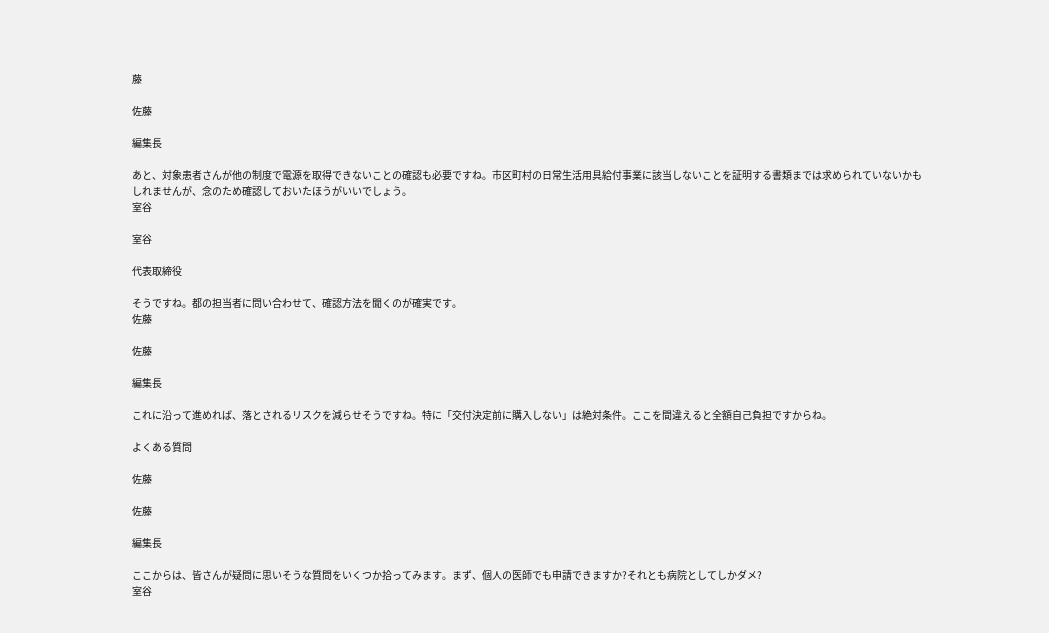藤

佐藤

編集長

あと、対象患者さんが他の制度で電源を取得できないことの確認も必要ですね。市区町村の日常生活用具給付事業に該当しないことを証明する書類までは求められていないかもしれませんが、念のため確認しておいたほうがいいでしょう。
室谷

室谷

代表取締役

そうですね。都の担当者に問い合わせて、確認方法を聞くのが確実です。
佐藤

佐藤

編集長

これに沿って進めれば、落とされるリスクを減らせそうですね。特に「交付決定前に購入しない」は絶対条件。ここを間違えると全額自己負担ですからね。

よくある質問

佐藤

佐藤

編集長

ここからは、皆さんが疑問に思いそうな質問をいくつか拾ってみます。まず、個人の医師でも申請できますか?それとも病院としてしかダメ?
室谷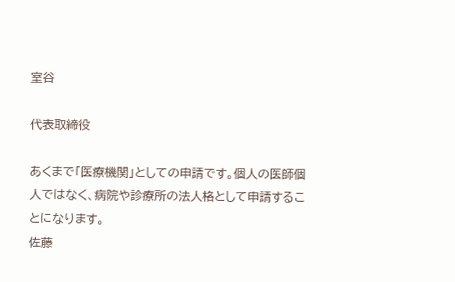室谷

代表取締役

あくまで「医療機関」としての申請です。個人の医師個人ではなく、病院や診療所の法人格として申請することになります。
佐藤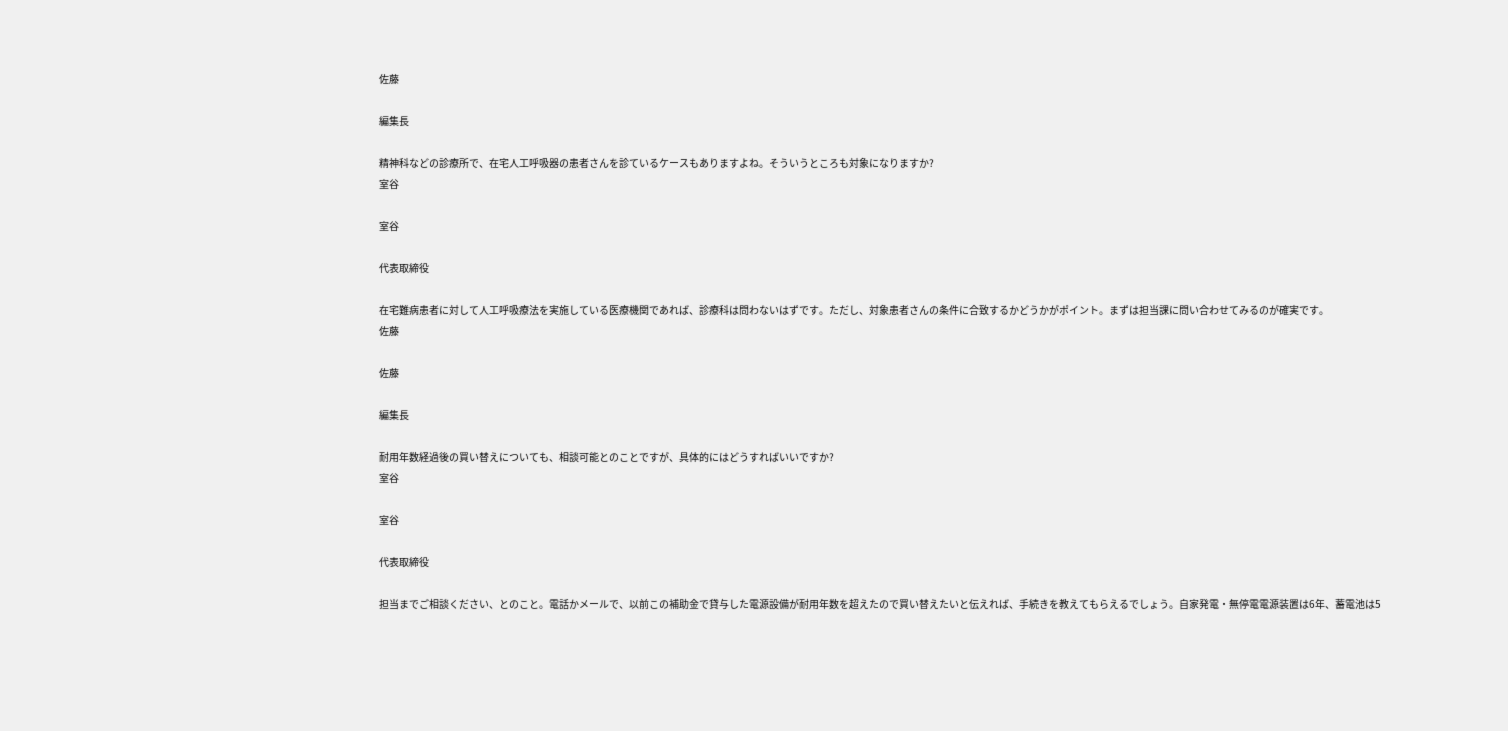佐藤

編集長

精神科などの診療所で、在宅人工呼吸器の患者さんを診ているケースもありますよね。そういうところも対象になりますか?
室谷

室谷

代表取締役

在宅難病患者に対して人工呼吸療法を実施している医療機関であれば、診療科は問わないはずです。ただし、対象患者さんの条件に合致するかどうかがポイント。まずは担当課に問い合わせてみるのが確実です。
佐藤

佐藤

編集長

耐用年数経過後の買い替えについても、相談可能とのことですが、具体的にはどうすればいいですか?
室谷

室谷

代表取締役

担当までご相談ください、とのこと。電話かメールで、以前この補助金で貸与した電源設備が耐用年数を超えたので買い替えたいと伝えれば、手続きを教えてもらえるでしょう。自家発電・無停電電源装置は6年、蓄電池は5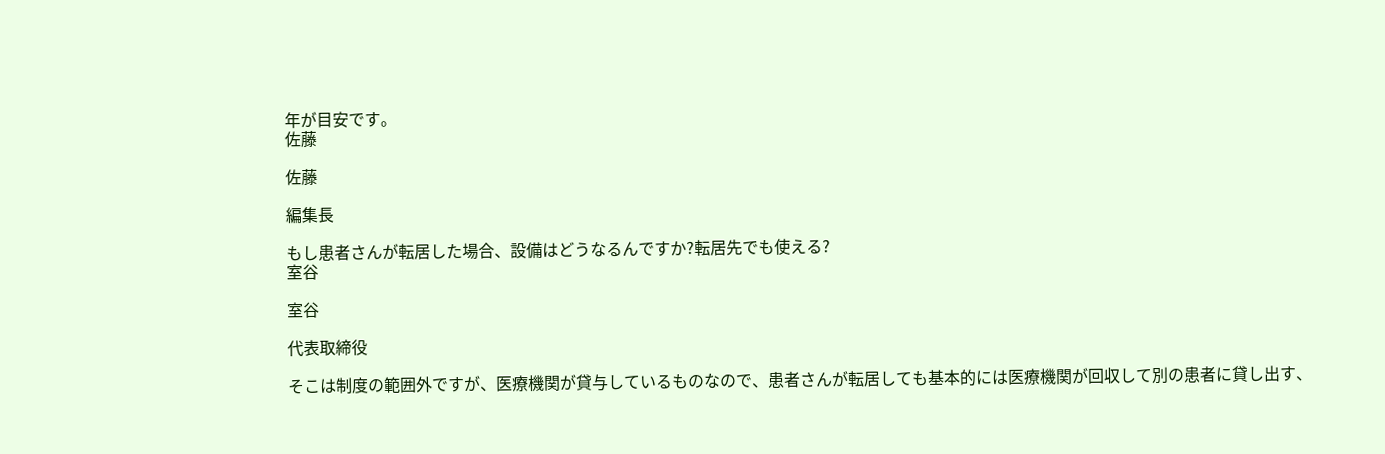年が目安です。
佐藤

佐藤

編集長

もし患者さんが転居した場合、設備はどうなるんですか?転居先でも使える?
室谷

室谷

代表取締役

そこは制度の範囲外ですが、医療機関が貸与しているものなので、患者さんが転居しても基本的には医療機関が回収して別の患者に貸し出す、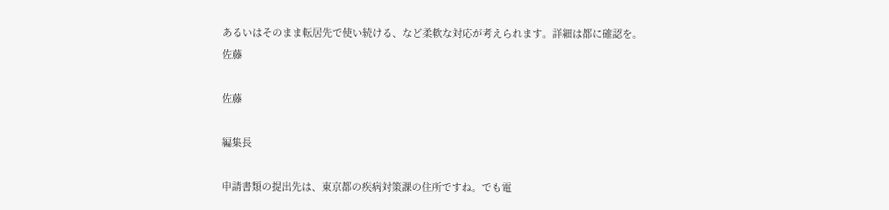あるいはそのまま転居先で使い続ける、など柔軟な対応が考えられます。詳細は都に確認を。
佐藤

佐藤

編集長

申請書類の提出先は、東京都の疾病対策課の住所ですね。でも電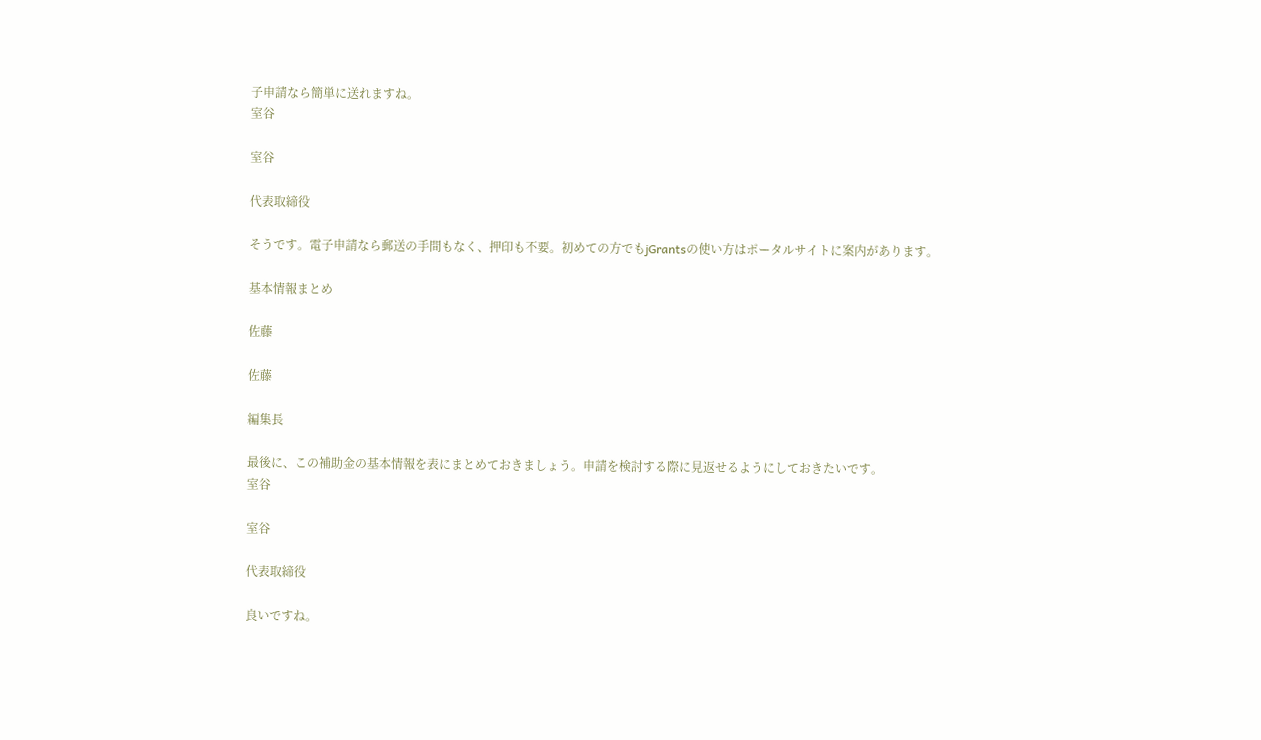子申請なら簡単に送れますね。
室谷

室谷

代表取締役

そうです。電子申請なら郵送の手間もなく、押印も不要。初めての方でもjGrantsの使い方はポータルサイトに案内があります。

基本情報まとめ

佐藤

佐藤

編集長

最後に、この補助金の基本情報を表にまとめておきましょう。申請を検討する際に見返せるようにしておきたいです。
室谷

室谷

代表取締役

良いですね。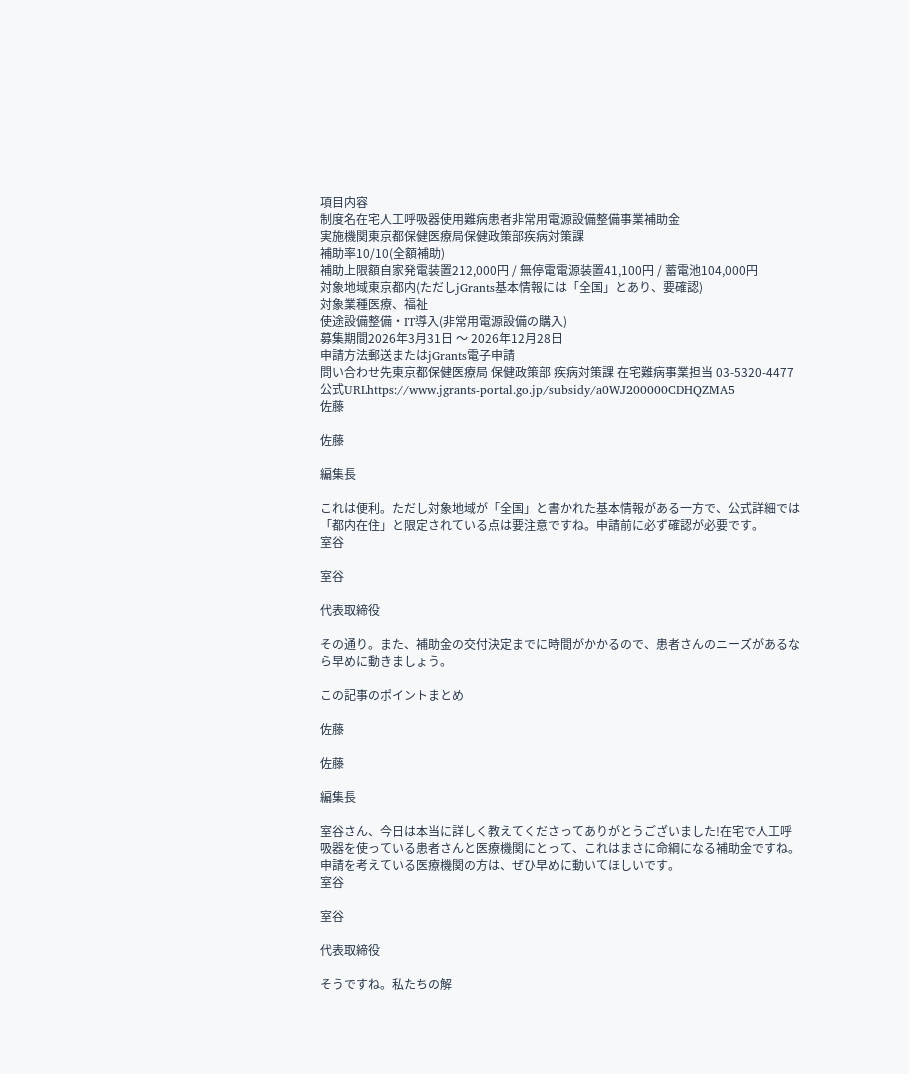項目内容
制度名在宅人工呼吸器使用難病患者非常用電源設備整備事業補助金
実施機関東京都保健医療局保健政策部疾病対策課
補助率10/10(全額補助)
補助上限額自家発電装置212,000円 / 無停電電源装置41,100円 / 蓄電池104,000円
対象地域東京都内(ただしjGrants基本情報には「全国」とあり、要確認)
対象業種医療、福祉
使途設備整備・IT導入(非常用電源設備の購入)
募集期間2026年3月31日 〜 2026年12月28日
申請方法郵送またはjGrants電子申請
問い合わせ先東京都保健医療局 保健政策部 疾病対策課 在宅難病事業担当 03-5320-4477
公式URLhttps://www.jgrants-portal.go.jp/subsidy/a0WJ200000CDHQZMA5
佐藤

佐藤

編集長

これは便利。ただし対象地域が「全国」と書かれた基本情報がある一方で、公式詳細では「都内在住」と限定されている点は要注意ですね。申請前に必ず確認が必要です。
室谷

室谷

代表取締役

その通り。また、補助金の交付決定までに時間がかかるので、患者さんのニーズがあるなら早めに動きましょう。

この記事のポイントまとめ

佐藤

佐藤

編集長

室谷さん、今日は本当に詳しく教えてくださってありがとうございました!在宅で人工呼吸器を使っている患者さんと医療機関にとって、これはまさに命綱になる補助金ですね。申請を考えている医療機関の方は、ぜひ早めに動いてほしいです。
室谷

室谷

代表取締役

そうですね。私たちの解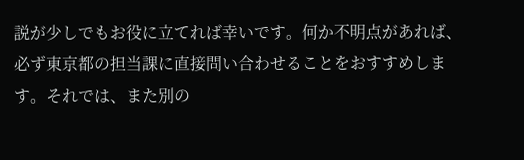説が少しでもお役に立てれば幸いです。何か不明点があれば、必ず東京都の担当課に直接問い合わせることをおすすめします。それでは、また別の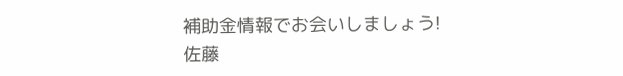補助金情報でお会いしましょう!
佐藤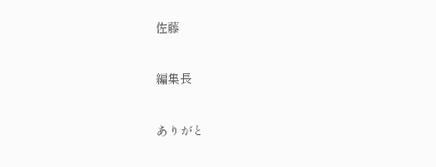佐藤

編集長

ありがと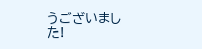うございました!